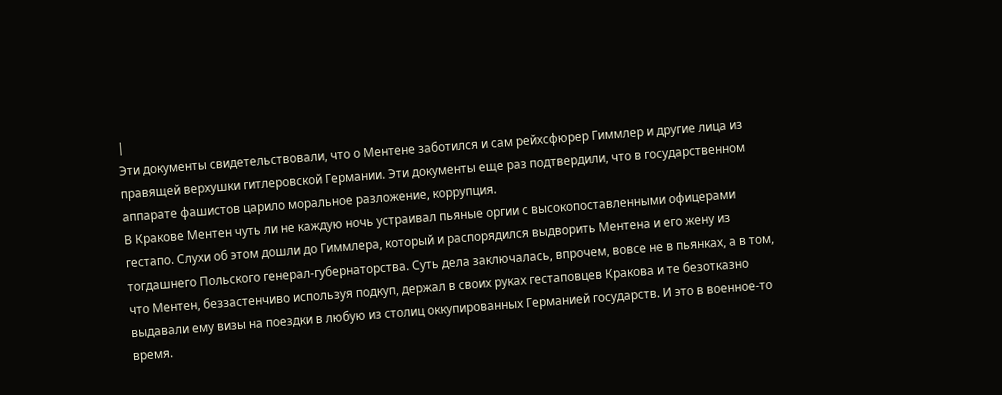|
Эти документы свидетельствовали, что о Ментене заботился и сам рейхсфюрер Гиммлер и другие лица из правящей верхушки гитлеровской Германии. Эти документы еще раз подтвердили, что в государственном аппарате фашистов царило моральное разложение, коррупция.
В Кракове Ментен чуть ли не каждую ночь устраивал пьяные оргии с высокопоставленными офицерами гестапо. Слухи об этом дошли до Гиммлера, который и распорядился выдворить Ментена и его жену из тогдашнего Польского генерал-губернаторства. Суть дела заключалась, впрочем, вовсе не в пьянках, а в том, что Ментен, беззастенчиво используя подкуп, держал в своих руках гестаповцев Кракова и те безотказно выдавали ему визы на поездки в любую из столиц оккупированных Германией государств. И это в военное-то время.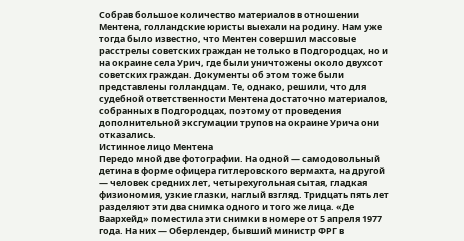Собрав большое количество материалов в отношении Ментена, голландские юристы выехали на родину. Нам уже тогда было известно, что Ментен совершил массовые расстрелы советских граждан не только в Подгородцах, но и на окраине села Урич, где были уничтожены около двухсот советских граждан. Документы об этом тоже были представлены голландцам. Те, однако, решили, что для судебной ответственности Ментена достаточно материалов, собранных в Подгородцах, поэтому от проведения дополнительной эксгумации трупов на окраине Урича они отказались.
Истинное лицо Ментена
Передо мной две фотографии. На одной — самодовольный детина в форме офицера гитлеровского вермахта, на другой — человек средних лет, четырехугольная сытая, гладкая физиономия, узкие глазки, наглый взгляд. Тридцать пять лет разделяют эти два снимка одного и того же лица. «Де Ваархейд» поместила эти снимки в номере от 5 апреля 1977 года. На них — Оберлендер, бывший министр ФРГ в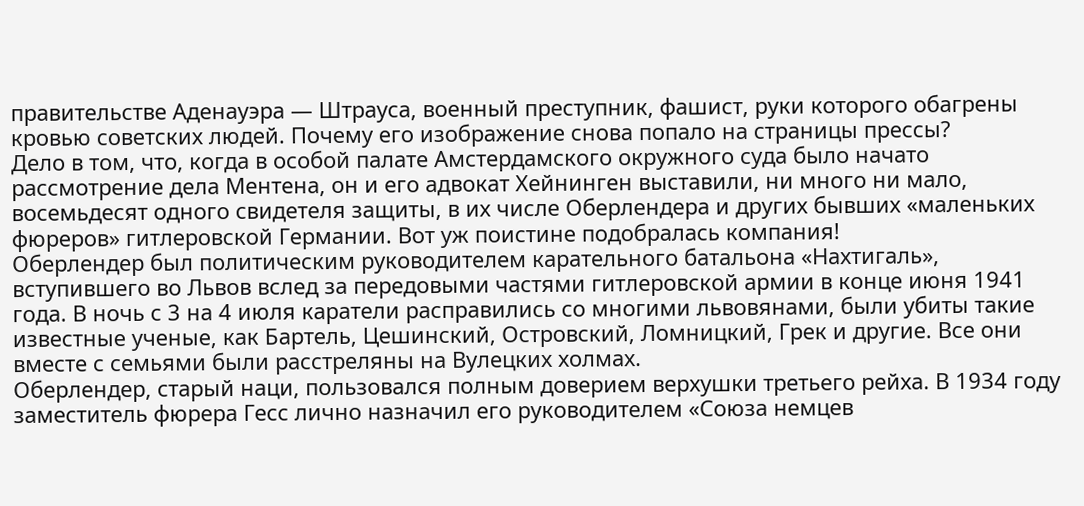правительстве Аденауэра — Штрауса, военный преступник, фашист, руки которого обагрены кровью советских людей. Почему его изображение снова попало на страницы прессы?
Дело в том, что, когда в особой палате Амстердамского окружного суда было начато рассмотрение дела Ментена, он и его адвокат Хейнинген выставили, ни много ни мало, восемьдесят одного свидетеля защиты, в их числе Оберлендера и других бывших «маленьких фюреров» гитлеровской Германии. Вот уж поистине подобралась компания!
Оберлендер был политическим руководителем карательного батальона «Нахтигаль», вступившего во Львов вслед за передовыми частями гитлеровской армии в конце июня 1941 года. В ночь с 3 на 4 июля каратели расправились со многими львовянами, были убиты такие известные ученые, как Бартель, Цешинский, Островский, Ломницкий, Грек и другие. Все они вместе с семьями были расстреляны на Вулецких холмах.
Оберлендер, старый наци, пользовался полным доверием верхушки третьего рейха. В 1934 году заместитель фюрера Гесс лично назначил его руководителем «Союза немцев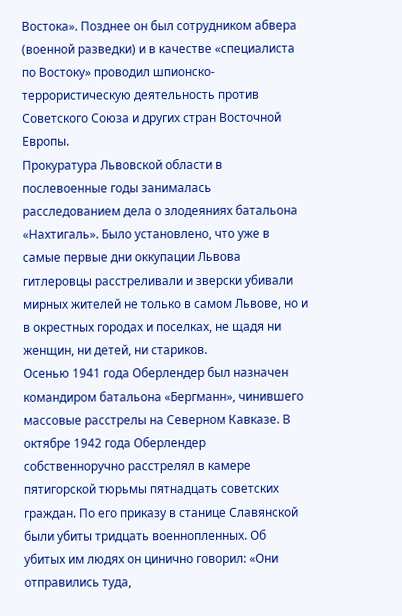Востока». Позднее он был сотрудником абвера (военной разведки) и в качестве «специалиста по Востоку» проводил шпионско-террористическую деятельность против Советского Союза и других стран Восточной Европы.
Прокуратура Львовской области в послевоенные годы занималась расследованием дела о злодеяниях батальона «Нахтигаль». Было установлено, что уже в самые первые дни оккупации Львова гитлеровцы расстреливали и зверски убивали мирных жителей не только в самом Львове, но и в окрестных городах и поселках, не щадя ни женщин, ни детей, ни стариков.
Осенью 1941 года Оберлендер был назначен командиром батальона «Бергманн», чинившего массовые расстрелы на Северном Кавказе. В октябре 1942 года Оберлендер собственноручно расстрелял в камере пятигорской тюрьмы пятнадцать советских граждан. По его приказу в станице Славянской были убиты тридцать военнопленных. Об убитых им людях он цинично говорил: «Они отправились туда,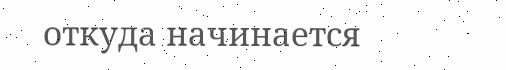откуда начинается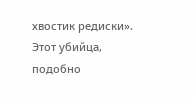хвостик редиски».
Этот убийца, подобно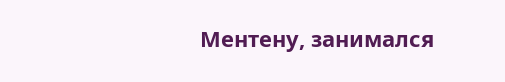Ментену, занимался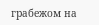грабежом на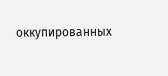оккупированных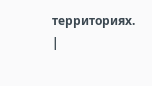территориях. |